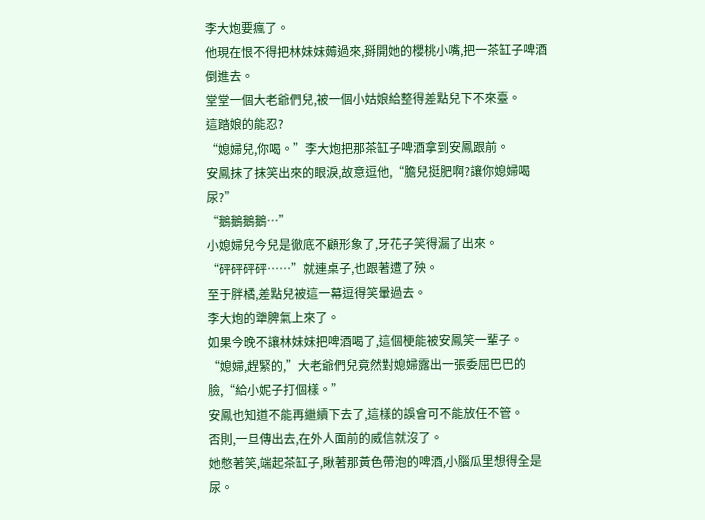李大炮要瘋了。
他現在恨不得把林妹妹薅過來,掰開她的櫻桃小嘴,把一茶缸子啤酒倒進去。
堂堂一個大老爺們兒,被一個小姑娘給整得差點兒下不來臺。
這踏娘的能忍?
“媳婦兒,你喝。”李大炮把那茶缸子啤酒拿到安鳳跟前。
安鳳抹了抹笑出來的眼淚,故意逗他,“膽兒挺肥啊?讓你媳婦喝尿?”
“鵝鵝鵝鵝…”
小媳婦兒今兒是徹底不顧形象了,牙花子笑得漏了出來。
“砰砰砰砰……”就連桌子,也跟著遭了殃。
至于胖橘,差點兒被這一幕逗得笑暈過去。
李大炮的犟脾氣上來了。
如果今晚不讓林妹妹把啤酒喝了,這個梗能被安鳳笑一輩子。
“媳婦,趕緊的,”大老爺們兒竟然對媳婦露出一張委屈巴巴的臉,“給小妮子打個樣。”
安鳳也知道不能再繼續下去了,這樣的誤會可不能放任不管。
否則,一旦傳出去,在外人面前的威信就沒了。
她憋著笑,端起茶缸子,瞅著那黃色帶泡的啤酒,小腦瓜里想得全是尿。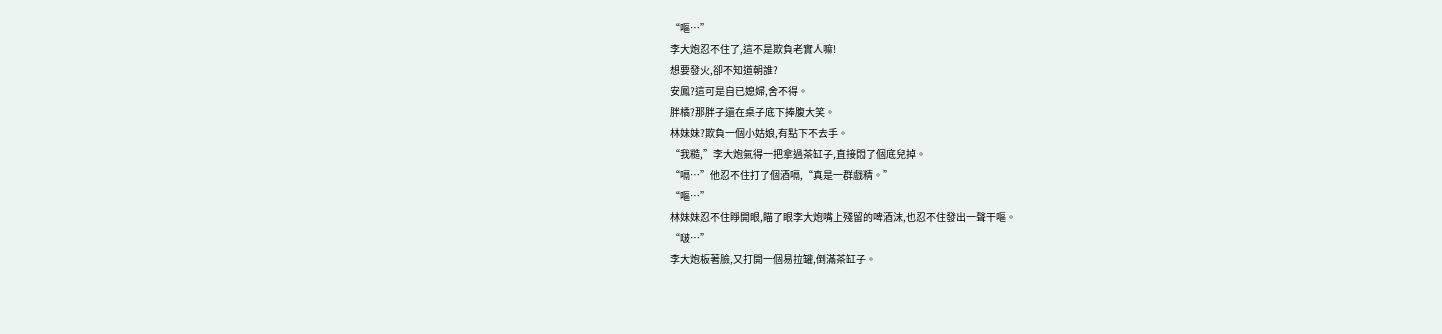“嘔…”
李大炮忍不住了,這不是欺負老實人嘛!
想要發火,卻不知道朝誰?
安鳳?這可是自已媳婦,舍不得。
胖橘?那胖子還在桌子底下捧腹大笑。
林妹妹?欺負一個小姑娘,有點下不去手。
“我糙,”李大炮氣得一把拿過茶缸子,直接悶了個底兒掉。
“嗝…”他忍不住打了個酒嗝,“真是一群戲精。”
“嘔…”
林妹妹忍不住睜開眼,瞄了眼李大炮嘴上殘留的啤酒沫,也忍不住發出一聲干嘔。
“啵…”
李大炮板著臉,又打開一個易拉罐,倒滿茶缸子。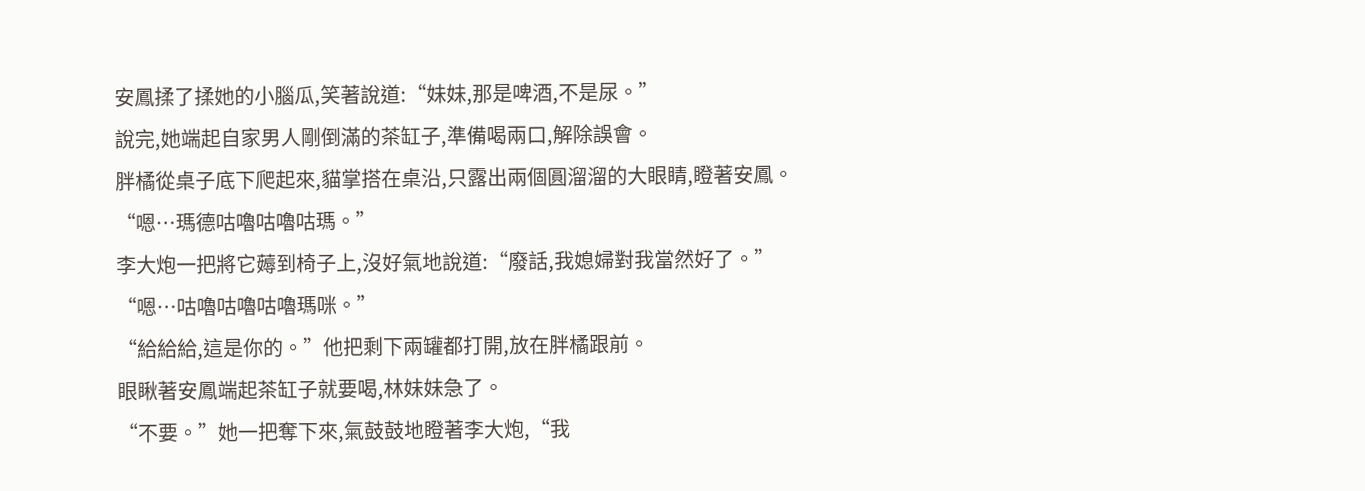安鳳揉了揉她的小腦瓜,笑著說道:“妹妹,那是啤酒,不是尿。”
說完,她端起自家男人剛倒滿的茶缸子,準備喝兩口,解除誤會。
胖橘從桌子底下爬起來,貓掌搭在桌沿,只露出兩個圓溜溜的大眼睛,瞪著安鳳。
“嗯…瑪德咕嚕咕嚕咕瑪。”
李大炮一把將它薅到椅子上,沒好氣地說道:“廢話,我媳婦對我當然好了。”
“嗯…咕嚕咕嚕咕嚕瑪咪。”
“給給給,這是你的。”他把剩下兩罐都打開,放在胖橘跟前。
眼瞅著安鳳端起茶缸子就要喝,林妹妹急了。
“不要。”她一把奪下來,氣鼓鼓地瞪著李大炮,“我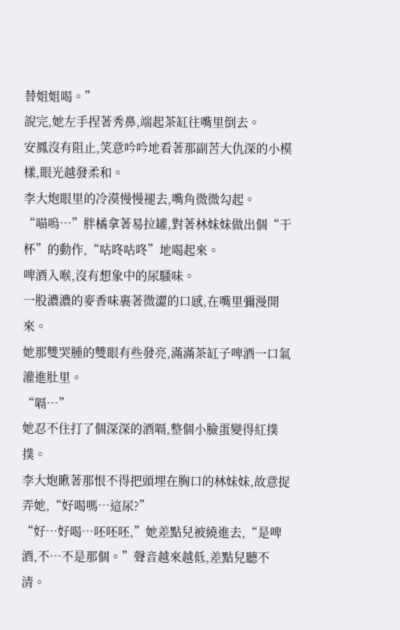替姐姐喝。”
說完,她左手捏著秀鼻,端起茶缸往嘴里倒去。
安鳳沒有阻止,笑意吟吟地看著那副苦大仇深的小模樣,眼光越發柔和。
李大炮眼里的冷漠慢慢褪去,嘴角微微勾起。
“喵嗚…”胖橘拿著易拉罐,對著林妹妹做出個“干杯”的動作,“咕咚咕咚”地喝起來。
啤酒入喉,沒有想象中的尿騷味。
一股濃濃的麥香味裹著微澀的口感,在嘴里彌漫開來。
她那雙哭腫的雙眼有些發亮,滿滿茶缸子啤酒一口氣灌進肚里。
“嗝…”
她忍不住打了個深深的酒嗝,整個小臉蛋變得紅撲撲。
李大炮瞅著那恨不得把頭埋在胸口的林妹妹,故意捉弄她,“好喝嗎…這尿?”
“好…好喝…呸呸呸,”她差點兒被繞進去,“是啤酒,不…不是那個。”聲音越來越低,差點兒聽不清。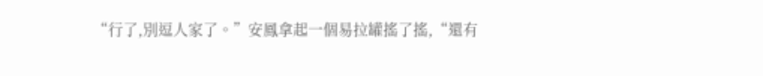“行了,別逗人家了。”安鳳拿起一個易拉罐搖了搖,“還有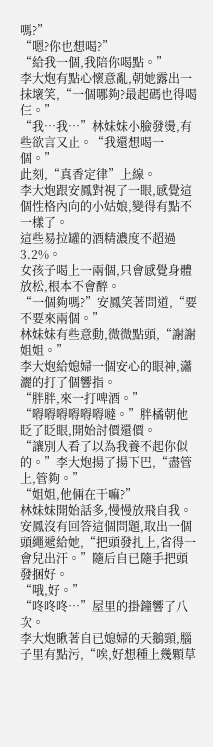嗎?”
“嗯?你也想喝?”
“給我一個,我陪你喝點。”
李大炮有點心懷意亂,朝她露出一抹壞笑,“一個哪夠?最起碼也得喝仨。”
“我…我…”林妹妹小臉發燙,有些欲言又止。“我還想喝一個。”
此刻,“真香定律”上線。
李大炮跟安鳳對視了一眼,感覺這個性格內向的小姑娘,變得有點不一樣了。
這些易拉罐的酒精濃度不超過3.2%。
女孩子喝上一兩個,只會感覺身體放松,根本不會醉。
“一個夠嗎?”安鳳笑著問道,“要不要來兩個。”
林妹妹有些意動,微微點頭,“謝謝姐姐。”
李大炮給媳婦一個安心的眼神,瀟灑的打了個響指。
“胖胖,來一打啤酒。”
“嘚嘚嘚嘚嘚嘚噠。”胖橘朝他眨了眨眼,開始討價還價。
“讓別人看了以為我養不起你似的。”李大炮揚了揚下巴,“盡管上,管夠。”
“姐姐,他倆在干嘛?”
林妹妹開始話多,慢慢放飛自我。
安鳳沒有回答這個問題,取出一個頭繩遞給她,“把頭發扎上,省得一會兒出汗。”隨后自已隨手把頭發捆好。
“哦,好。”
“咚咚咚…”屋里的掛鐘響了八次。
李大炮瞅著自已媳婦的天鵝頸,腦子里有點污,“唉,好想種上幾顆草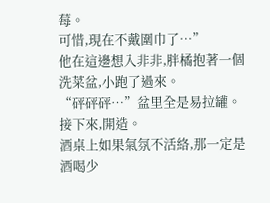莓。
可惜,現在不戴圍巾了…”
他在這邊想入非非,胖橘抱著一個洗菜盆,小跑了過來。
“砰砰砰…”盆里全是易拉罐。
接下來,開造。
酒桌上如果氣氛不活絡,那一定是酒喝少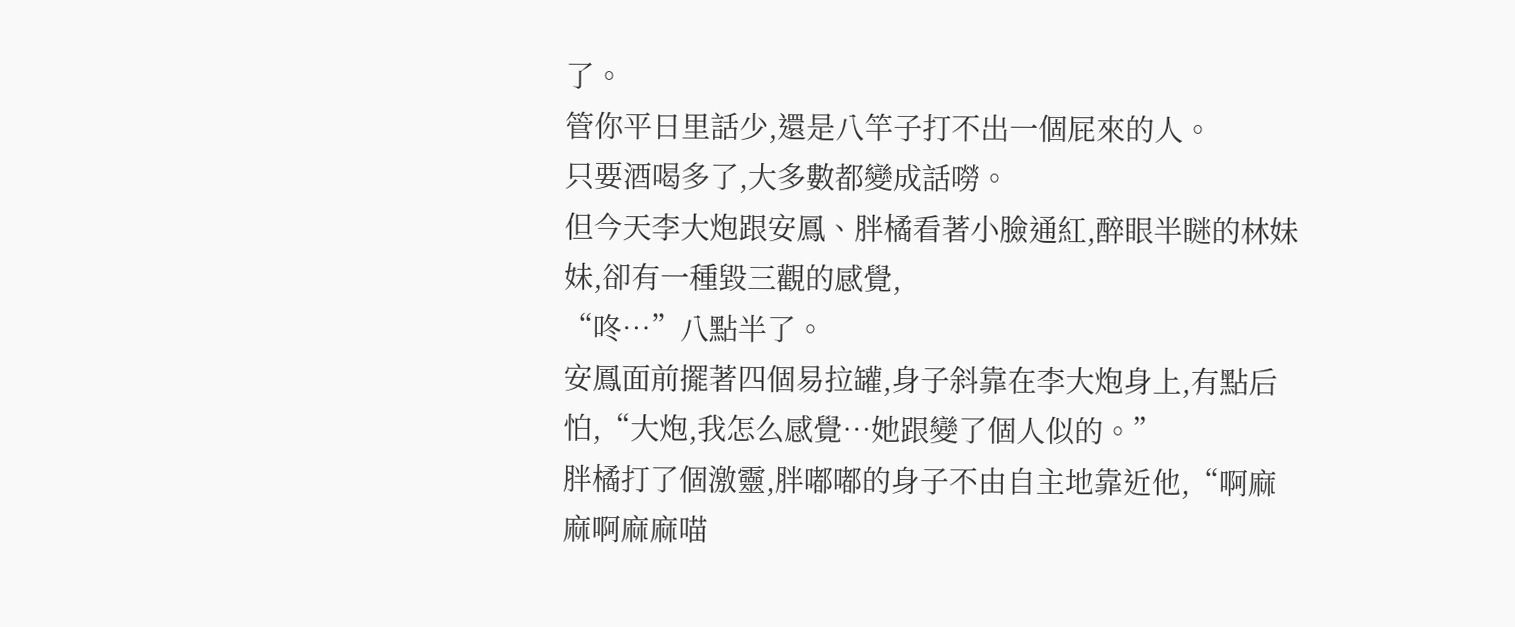了。
管你平日里話少,還是八竿子打不出一個屁來的人。
只要酒喝多了,大多數都變成話嘮。
但今天李大炮跟安鳳、胖橘看著小臉通紅,醉眼半瞇的林妹妹,卻有一種毀三觀的感覺,
“咚…”八點半了。
安鳳面前擺著四個易拉罐,身子斜靠在李大炮身上,有點后怕,“大炮,我怎么感覺…她跟變了個人似的。”
胖橘打了個激靈,胖嘟嘟的身子不由自主地靠近他,“啊麻麻啊麻麻喵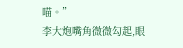喵。”
李大炮嘴角微微勾起,眼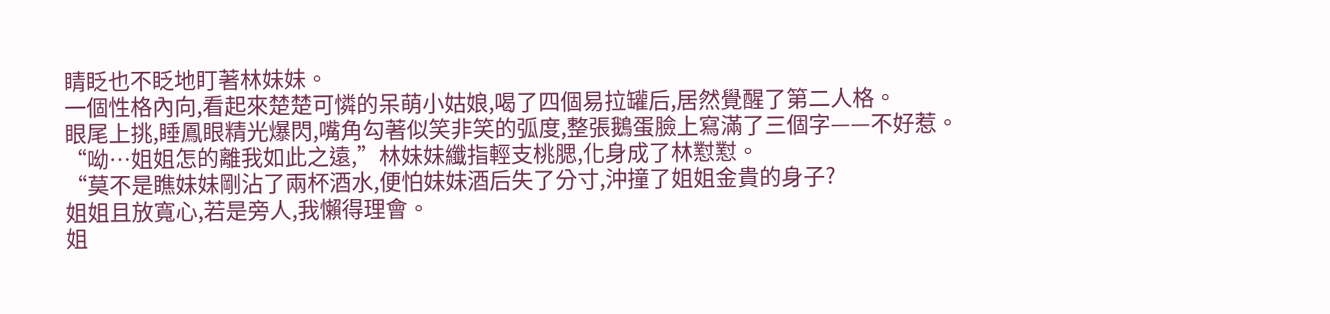睛眨也不眨地盯著林妹妹。
一個性格內向,看起來楚楚可憐的呆萌小姑娘,喝了四個易拉罐后,居然覺醒了第二人格。
眼尾上挑,睡鳳眼精光爆閃,嘴角勾著似笑非笑的弧度,整張鵝蛋臉上寫滿了三個字——不好惹。
“呦…姐姐怎的離我如此之遠,”林妹妹纖指輕支桃腮,化身成了林懟懟。
“莫不是瞧妹妹剛沾了兩杯酒水,便怕妹妹酒后失了分寸,沖撞了姐姐金貴的身子?
姐姐且放寬心,若是旁人,我懶得理會。
姐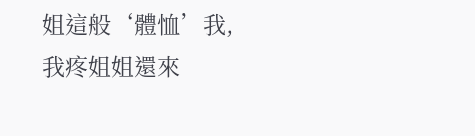姐這般‘體恤’我,我疼姐姐還來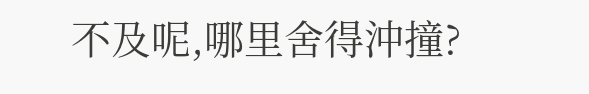不及呢,哪里舍得沖撞?